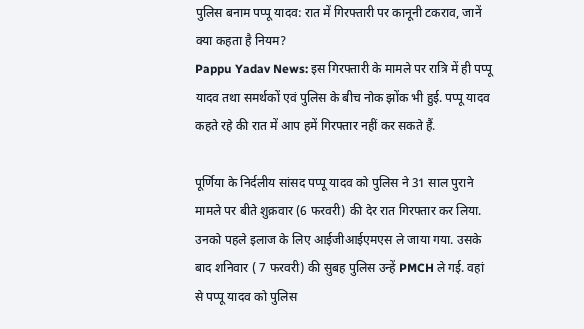पुलिस बनाम पप्पू यादव: रात में गिरफ्तारी पर कानूनी टकराव, जानें क्या कहता है नियम?
Pappu Yadav News: इस गिरफ्तारी के मामले पर रात्रि में ही पप्पू यादव तथा समर्थकों एवं पुलिस के बीच नोक झोंक भी हुई. पप्पू यादव कहते रहे की रात में आप हमें गिरफ्तार नहीं कर सकते हैं.

पूर्णिया के निर्दलीय सांसद पप्पू यादव को पुलिस ने 31 साल पुराने मामले पर बीते शुक्रवार (6 फरवरी) की देर रात गिरफ्तार कर लिया. उनको पहले इलाज के लिए आईजीआईएमएस ले जाया गया. उसके बाद शनिवार ( 7 फरवरी) की सुबह पुलिस उन्हें PMCH ले गई. वहां से पप्पू यादव को पुलिस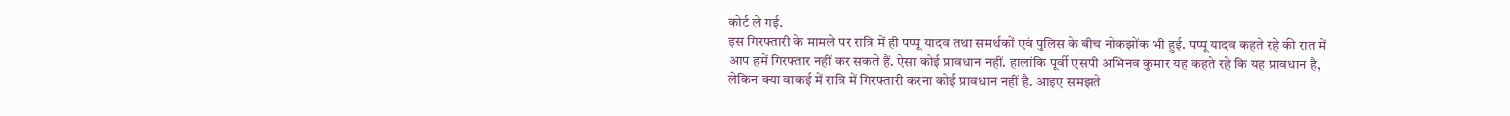कोर्ट ले गई.
इस गिरफ्तारी के मामले पर रात्रि में ही पप्पू यादव तथा समर्थकों एवं पुलिस के बीच नोकझोंक भी हुई. पप्पू यादव कहते रहे की रात में आप हमें गिरफ्तार नहीं कर सकते हैं. ऐसा कोई प्रावधान नहीं. हालांकि पूर्वी एसपी अभिनव कुमार यह कहते रहे कि यह प्रावधान है, लेकिन क्या वाकई में रात्रि में गिरफ्तारी करना कोई प्रावधान नहीं है. आइए समझते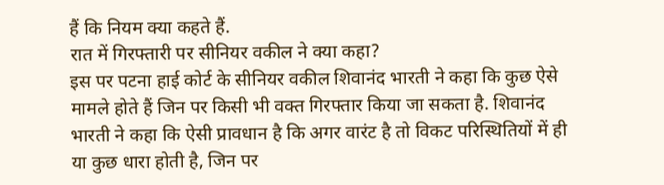हैं कि नियम क्या कहते हैं.
रात में गिरफ्तारी पर सीनियर वकील ने क्या कहा?
इस पर पटना हाई कोर्ट के सीनियर वकील शिवानंद भारती ने कहा कि कुछ ऐसे मामले होते हैं जिन पर किसी भी वक्त गिरफ्तार किया जा सकता है. शिवानंद भारती ने कहा कि ऐसी प्रावधान है कि अगर वारंट है तो विकट परिस्थितियों में ही या कुछ धारा होती है, जिन पर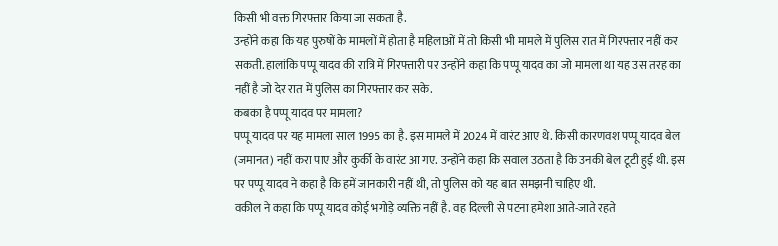किसी भी वक्त गिरफ्तार किया जा सकता है.
उन्होंने कहा कि यह पुरुषों के मामलों में होता है महिलाओं में तो किसी भी मामले में पुलिस रात में गिरफ्तार नहीं कर सकती. हालांकि पप्पू यादव की रात्रि में गिरफ्तारी पर उन्होंने कहा कि पप्पू यादव का जो मामला था यह उस तरह का नहीं है जो देर रात में पुलिस का गिरफ्तार कर सके.
कबका है पप्पू यादव पर मामला?
पप्पू यादव पर यह मामला साल 1995 का है. इस मामले में 2024 में वारंट आए थे. किसी कारणवश पप्पू यादव बेल (जमानत) नहीं करा पाए और कुर्की के वारंट आ गए. उन्होंने कहा कि सवाल उठता है कि उनकी बेल टूटी हुई थी. इस पर पप्पू यादव ने कहा है कि हमें जानकारी नहीं थी, तो पुलिस को यह बात समझनी चाहिए थी.
वकील ने कहा कि पप्पू यादव कोई भगोड़े व्यक्ति नहीं है. वह दिल्ली से पटना हमेशा आते-जाते रहते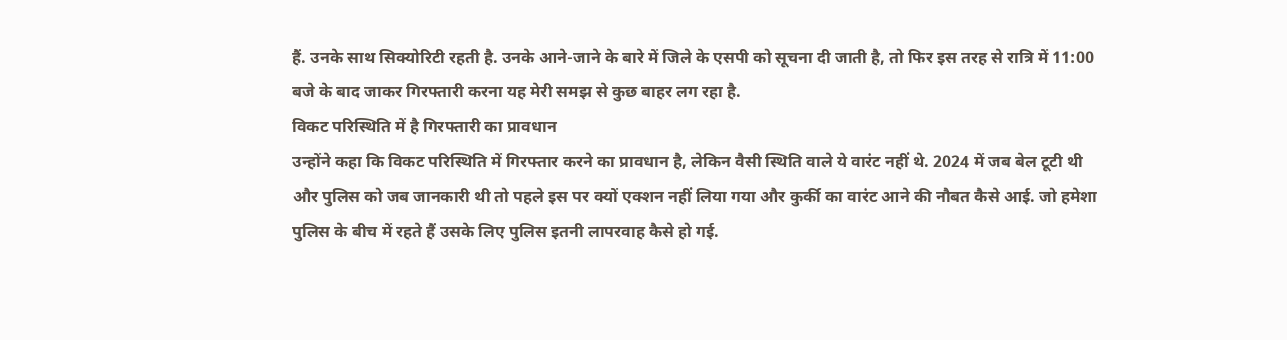हैं. उनके साथ सिक्योरिटी रहती है. उनके आने-जाने के बारे में जिले के एसपी को सूचना दी जाती है, तो फिर इस तरह से रात्रि में 11:00 बजे के बाद जाकर गिरफ्तारी करना यह मेरी समझ से कुछ बाहर लग रहा है.
विकट परिस्थिति में है गिरफ्तारी का प्रावधान
उन्होंने कहा कि विकट परिस्थिति में गिरफ्तार करने का प्रावधान है, लेकिन वैसी स्थिति वाले ये वारंट नहीं थे. 2024 में जब बेल टूटी थी और पुलिस को जब जानकारी थी तो पहले इस पर क्यों एक्शन नहीं लिया गया और कुर्की का वारंट आने की नौबत कैसे आई. जो हमेशा पुलिस के बीच में रहते हैं उसके लिए पुलिस इतनी लापरवाह कैसे हो गई.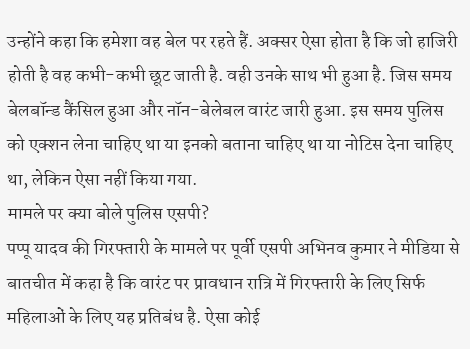उन्होंने कहा कि हमेशा वह बेल पर रहते हैं. अक्सर ऐसा होता है कि जो हाजिरी होती है वह कभी-कभी छूट जाती है. वही उनके साथ भी हुआ है. जिस समय बेलबॉन्ड कैंसिल हुआ और नॉन-बेलेबल वारंट जारी हुआ. इस समय पुलिस को एक्शन लेना चाहिए था या इनको बताना चाहिए था या नोटिस देना चाहिए था, लेकिन ऐसा नहीं किया गया.
मामले पर क्या बोले पुलिस एसपी?
पप्पू यादव की गिरफ्तारी के मामले पर पूर्वी एसपी अभिनव कुमार ने मीडिया से बातचीत में कहा है कि वारंट पर प्रावधान रात्रि में गिरफ्तारी के लिए सिर्फ महिलाओं के लिए यह प्रतिबंध है. ऐसा कोई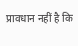प्रावधान नहीं है कि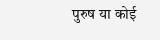पुरुष या कोई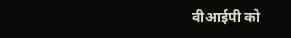वीआईपी को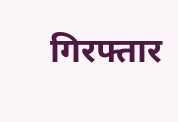गिरफ्तार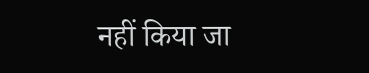नहीं किया जा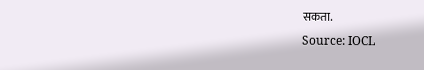सकता.
Source: IOCL